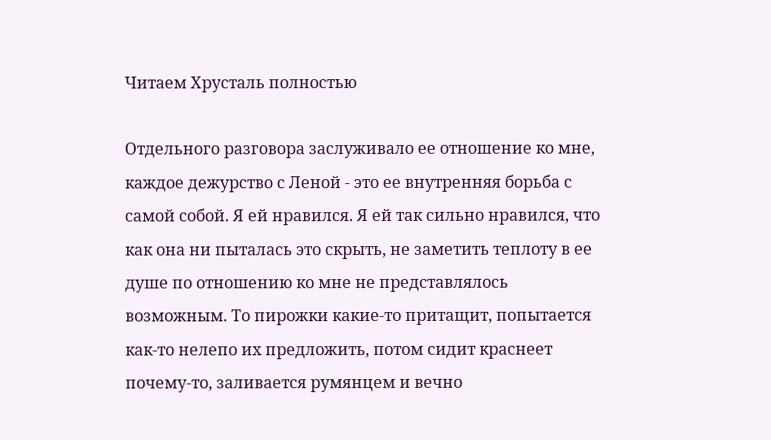Читаем Хрусталь полностью

Отдельного разговора заслуживало ее отношение ко мне, каждое дежурство с Леной - это ее внутренняя борьба с самой собой. Я ей нравился. Я ей так сильно нравился, что как она ни пыталась это скрыть, не заметить теплоту в ее душе по отношению ко мне не представлялось возможным. То пирожки какие-то притащит, попытается как-то нелепо их предложить, потом сидит краснеет почему-то, заливается румянцем и вечно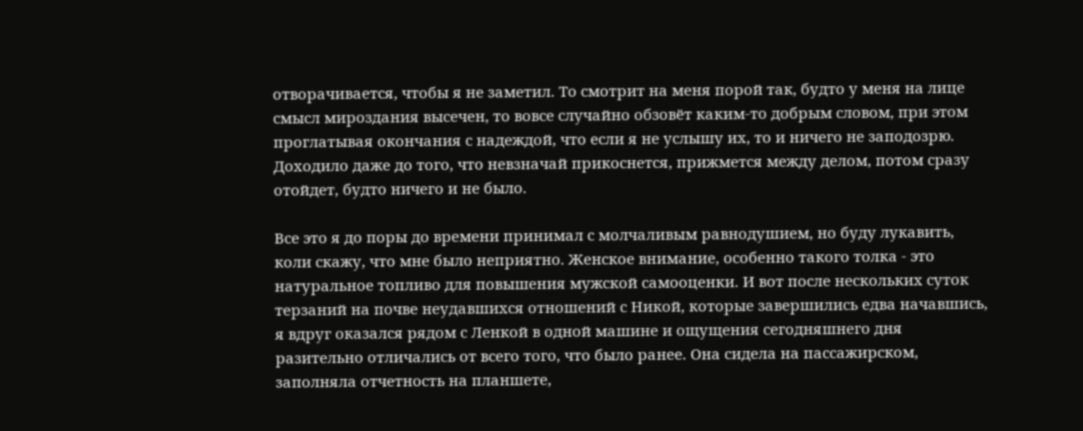отворачивается, чтобы я не заметил. То смотрит на меня порой так, будто у меня на лице смысл мироздания высечен, то вовсе случайно обзовёт каким-то добрым словом, при этом проглатывая окончания с надеждой, что если я не услышу их, то и ничего не заподозрю. Доходило даже до того, что невзначай прикоснется, прижмется между делом, потом сразу отойдет, будто ничего и не было.

Все это я до поры до времени принимал с молчаливым равнодушием, но буду лукавить, коли скажу, что мне было неприятно. Женское внимание, особенно такого толка - это натуральное топливо для повышения мужской самооценки. И вот после нескольких суток терзаний на почве неудавшихся отношений с Никой, которые завершились едва начавшись, я вдруг оказался рядом с Ленкой в одной машине и ощущения сегодняшнего дня разительно отличались от всего того, что было ранее. Она сидела на пассажирском, заполняла отчетность на планшете,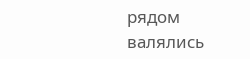рядом валялись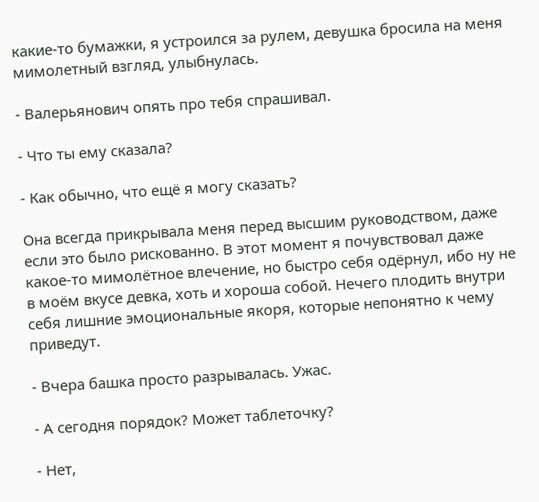какие-то бумажки, я устроился за рулем, девушка бросила на меня мимолетный взгляд, улыбнулась.

- Валерьянович опять про тебя спрашивал.

- Что ты ему сказала?

- Как обычно, что ещё я могу сказать?

Она всегда прикрывала меня перед высшим руководством, даже если это было рискованно. В этот момент я почувствовал даже какое-то мимолётное влечение, но быстро себя одёрнул, ибо ну не в моём вкусе девка, хоть и хороша собой. Нечего плодить внутри себя лишние эмоциональные якоря, которые непонятно к чему приведут.

- Вчера башка просто разрывалась. Ужас.

- А сегодня порядок? Может таблеточку?

- Нет,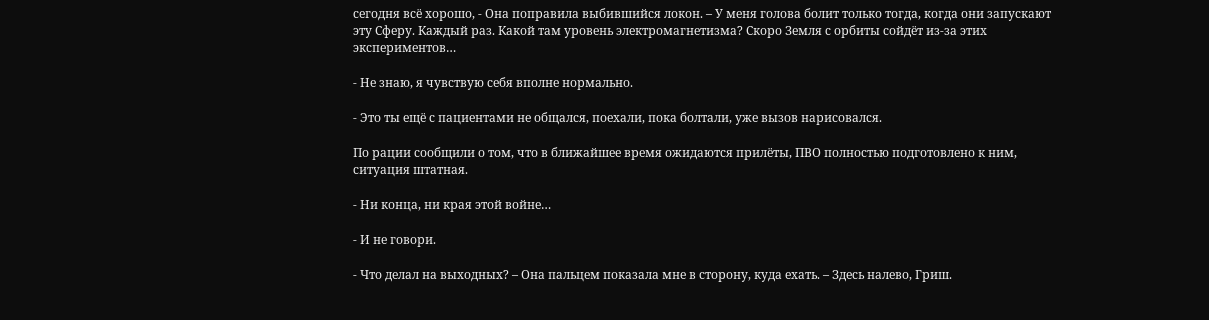сегодня всё хорошо, - Она поправила выбившийся локон. – У меня голова болит только тогда, когда они запускают эту Сферу. Каждый раз. Какой там уровень электромагнетизма? Скоро Земля с орбиты сойдёт из-за этих экспериментов…

- Не знаю, я чувствую себя вполне нормально.

- Это ты ещё с пациентами не общался, поехали, пока болтали, уже вызов нарисовался.

По рации сообщили о том, что в ближайшее время ожидаются прилёты, ПВО полностью подготовлено к ним, ситуация штатная.

- Ни конца, ни края этой войне…

- И не говори.

- Что делал на выходных? – Она пальцем показала мне в сторону, куда ехать. – Здесь налево, Гриш.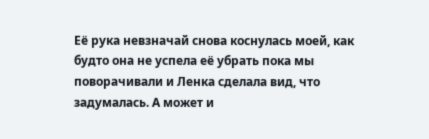Её рука невзначай снова коснулась моей, как будто она не успела её убрать пока мы поворачивали и Ленка сделала вид, что задумалась. А может и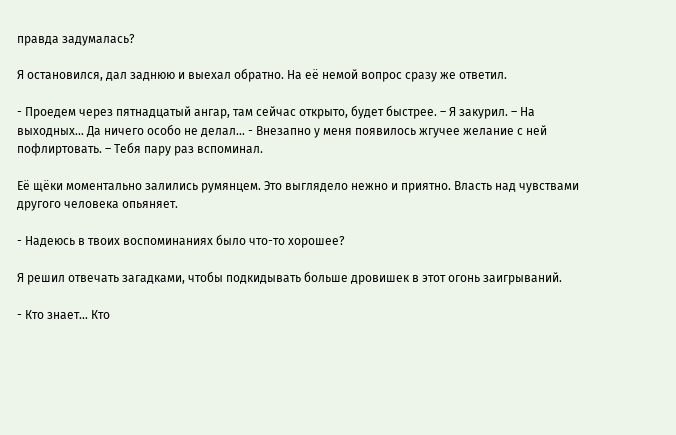правда задумалась?

Я остановился, дал заднюю и выехал обратно. На её немой вопрос сразу же ответил.

- Проедем через пятнадцатый ангар, там сейчас открыто, будет быстрее. – Я закурил. – На выходных… Да ничего особо не делал… - Внезапно у меня появилось жгучее желание с ней пофлиртовать. – Тебя пару раз вспоминал.

Её щёки моментально залились румянцем. Это выглядело нежно и приятно. Власть над чувствами другого человека опьяняет.

- Надеюсь в твоих воспоминаниях было что-то хорошее?

Я решил отвечать загадками, чтобы подкидывать больше дровишек в этот огонь заигрываний.

- Кто знает… Кто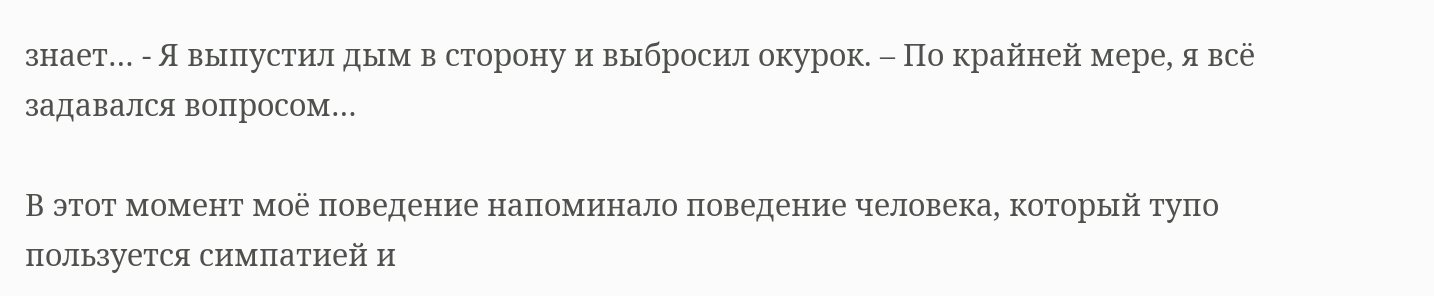знает… - Я выпустил дым в сторону и выбросил окурок. – По крайней мере, я всё задавался вопросом…

В этот момент моё поведение напоминало поведение человека, который тупо пользуется симпатией и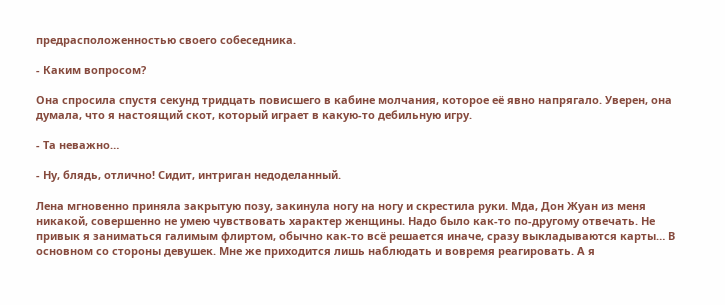предрасположенностью своего собеседника.

- Каким вопросом?

Она спросила спустя секунд тридцать повисшего в кабине молчания, которое её явно напрягало. Уверен, она думала, что я настоящий скот, который играет в какую-то дебильную игру.

- Та неважно…

- Ну, блядь, отлично! Сидит, интриган недоделанный.

Лена мгновенно приняла закрытую позу, закинула ногу на ногу и скрестила руки. Мда, Дон Жуан из меня никакой, совершенно не умею чувствовать характер женщины. Надо было как-то по-другому отвечать. Не привык я заниматься галимым флиртом, обычно как-то всё решается иначе, сразу выкладываются карты… В основном со стороны девушек. Мне же приходится лишь наблюдать и вовремя реагировать. А я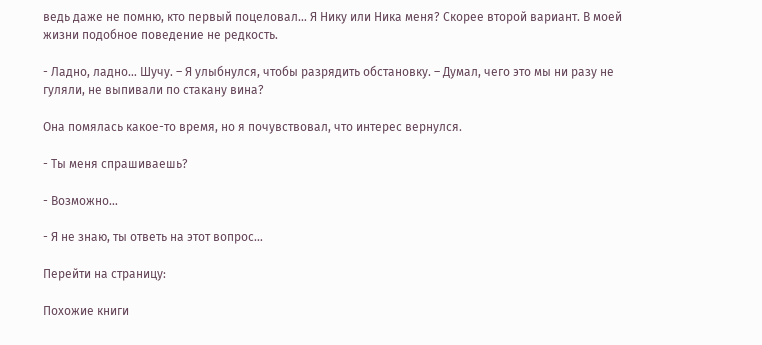ведь даже не помню, кто первый поцеловал… Я Нику или Ника меня? Скорее второй вариант. В моей жизни подобное поведение не редкость.

- Ладно, ладно… Шучу. – Я улыбнулся, чтобы разрядить обстановку. – Думал, чего это мы ни разу не гуляли, не выпивали по стакану вина?

Она помялась какое-то время, но я почувствовал, что интерес вернулся.

- Ты меня спрашиваешь?

- Возможно…

- Я не знаю, ты ответь на этот вопрос…

Перейти на страницу:

Похожие книги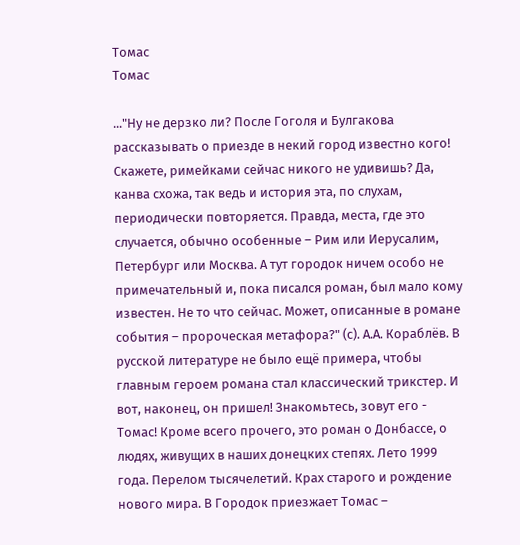Томас
Томас

..."Ну не дерзко ли? После Гоголя и Булгакова рассказывать о приезде в некий город известно кого! Скажете, римейками сейчас никого не удивишь? Да, канва схожа, так ведь и история эта, по слухам, периодически повторяется. Правда, места, где это случается, обычно особенные – Рим или Иерусалим, Петербург или Москва. А тут городок ничем особо не примечательный и, пока писался роман, был мало кому известен. Не то что сейчас. Может, описанные в романе события – пророческая метафора?" (с). А.А. Кораблёв. В русской литературе не было ещё примера, чтобы главным героем романа стал классический трикстер. И вот, наконец, он пришел! Знакомьтесь, зовут его - Томас! Кроме всего прочего, это роман о Донбассе, о людях, живущих в наших донецких степях. Лето 1999 года. Перелом тысячелетий. Крах старого и рождение нового мира. В Городок приезжает Томас –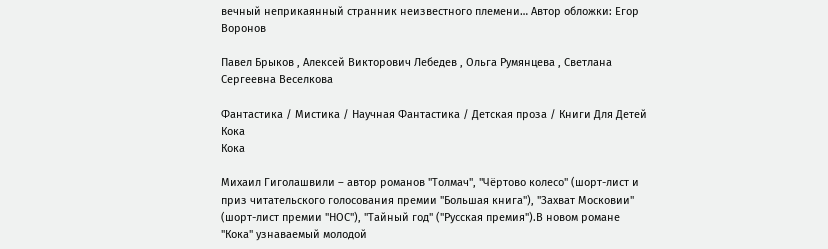вечный неприкаянный странник неизвестного племени… Автор обложки: Егор Воронов

Павел Брыков , Алексей Викторович Лебедев , Ольга Румянцева , Светлана Сергеевна Веселкова

Фантастика / Мистика / Научная Фантастика / Детская проза / Книги Для Детей
Кока
Кока

Михаил Гиголашвили – автор романов "Толмач", "Чёртово колесо" (шорт-лист и приз читательского голосования премии "Большая книга"), "Захват Московии" (шорт-лист премии "НОС"), "Тайный год" ("Русская премия").В новом романе "Кока" узнаваемый молодой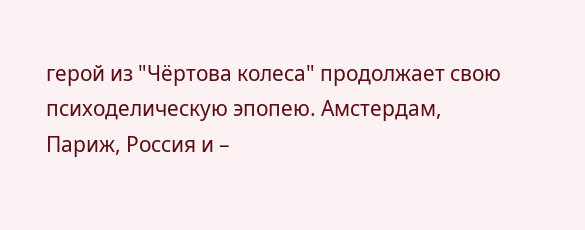герой из "Чёртова колеса" продолжает свою психоделическую эпопею. Амстердам, Париж, Россия и –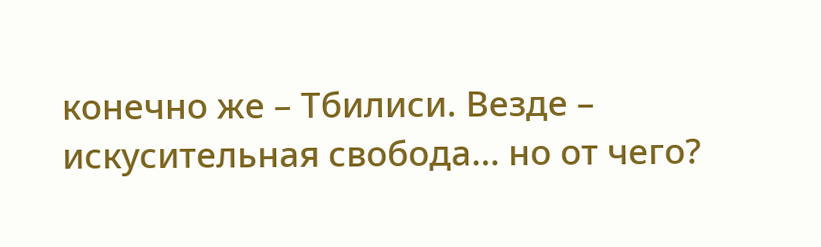конечно же – Тбилиси. Везде – искусительная свобода… но от чего?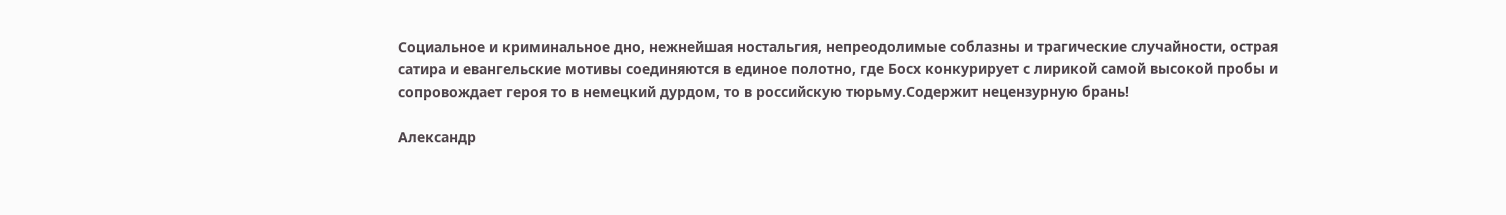Социальное и криминальное дно, нежнейшая ностальгия, непреодолимые соблазны и трагические случайности, острая сатира и евангельские мотивы соединяются в единое полотно, где Босх конкурирует с лирикой самой высокой пробы и сопровождает героя то в немецкий дурдом, то в российскую тюрьму.Содержит нецензурную брань!

Александр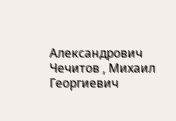Александрович Чечитов , Михаил Георгиевич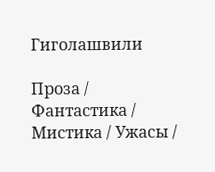Гиголашвили

Проза / Фантастика / Мистика / Ужасы /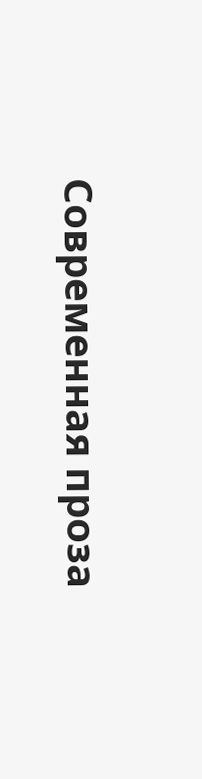Современная проза